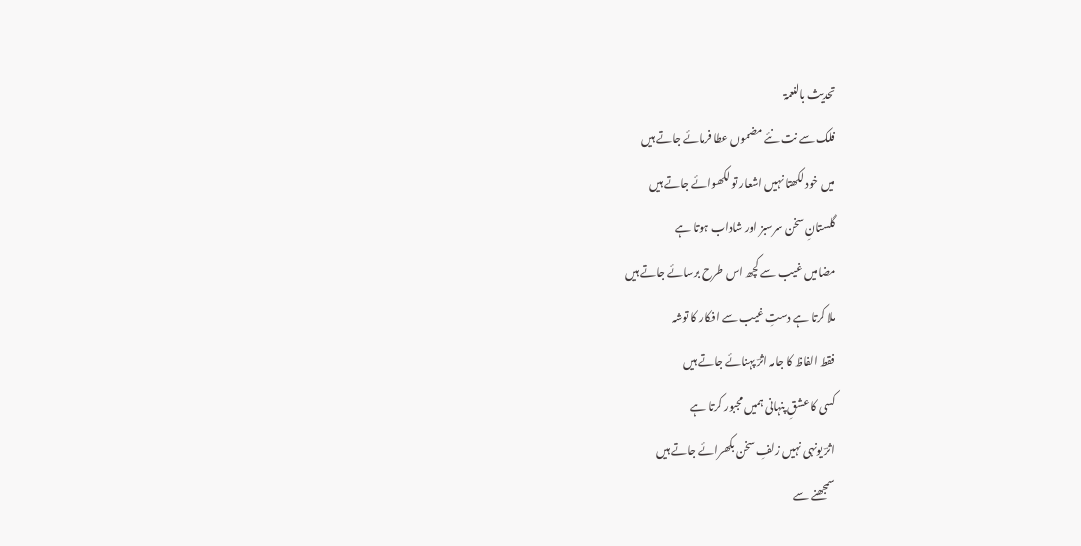تحدیث بالنعمۃ
فلک سے نت نئے مضموں عطا فرمائے جاتے ہیں
میں خود لکھتا نہیں اشعار تو لکھوائے جاتے ہیں
گلستانِ سخن سرسبز اور شاداب ہوتا ہے
مضامیں غیب سے کچھ اس طرح برسائے جاتے ہیں
ملا کرتا ہے دستِ غیب سے افکار کا توشہ
فقط الفاظ کا جامہ اثرؔ پہنائے جاتے ہیں
کسی کا عشقِ پنہانی ہمیں مجبور کرتا ہے
اثرؔ یونہی نہیں زلفِ سخن بکھرائے جاتے ہیں
سمجھنے سے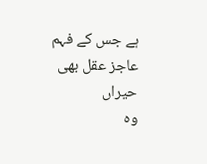ہے جس کے فہم عاجز عقل بھی حیراں
وہ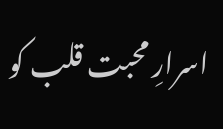اسرارِ محبت قلب کو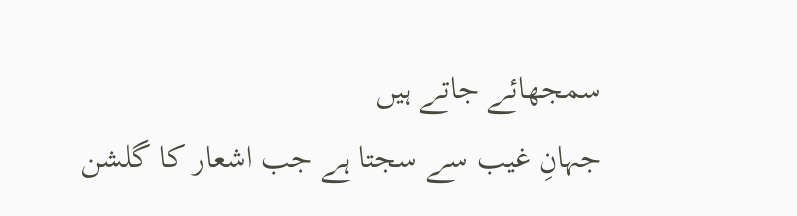سمجھائے جاتے ہیں
جہانِ غیب سے سجتا ہے جب اشعار کا گلشن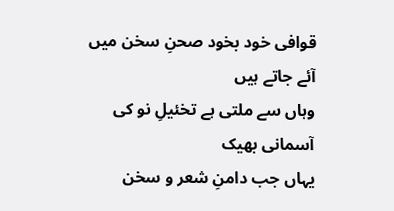قوافی خود بخود صحنِ سخن میں آئے جاتے ہیں
وہاں سے ملتی ہے تخئیلِ نو کی آسمانی بھیک
یہاں جب دامنِ شعر و سخن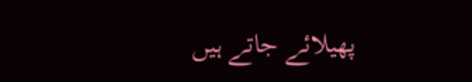پھیلائے جاتے ہیں